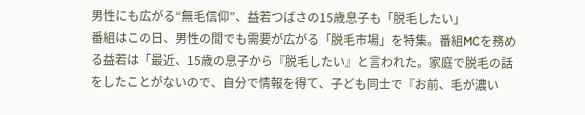男性にも広がる“無毛信仰”、益若つばさの15歳息子も「脱毛したい」
番組はこの日、男性の間でも需要が広がる「脱毛市場」を特集。番組MCを務める益若は「最近、15歳の息子から『脱毛したい』と言われた。家庭で脱毛の話をしたことがないので、自分で情報を得て、子ども同士で『お前、毛が濃い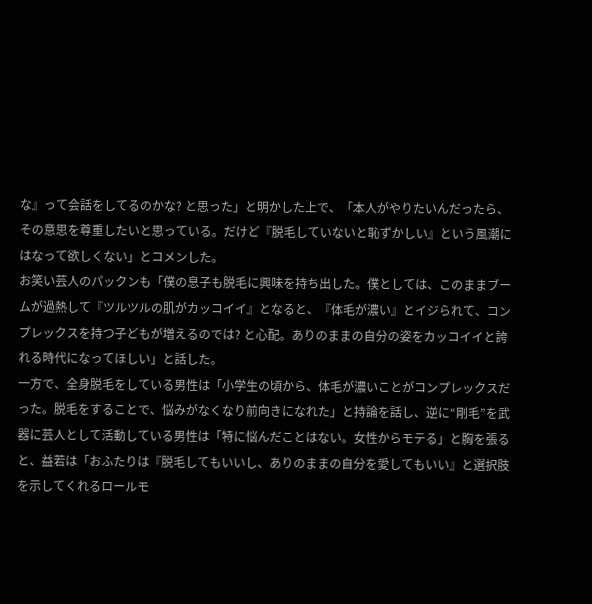な』って会話をしてるのかな? と思った」と明かした上で、「本人がやりたいんだったら、その意思を尊重したいと思っている。だけど『脱毛していないと恥ずかしい』という風潮にはなって欲しくない」とコメンした。
お笑い芸人のパックンも「僕の息子も脱毛に興味を持ち出した。僕としては、このままブームが過熱して『ツルツルの肌がカッコイイ』となると、『体毛が濃い』とイジられて、コンプレックスを持つ子どもが増えるのでは? と心配。ありのままの自分の姿をカッコイイと誇れる時代になってほしい」と話した。
一方で、全身脱毛をしている男性は「小学生の頃から、体毛が濃いことがコンプレックスだった。脱毛をすることで、悩みがなくなり前向きになれた」と持論を話し、逆に“剛毛”を武器に芸人として活動している男性は「特に悩んだことはない。女性からモテる」と胸を張ると、益若は「おふたりは『脱毛してもいいし、ありのままの自分を愛してもいい』と選択肢を示してくれるロールモ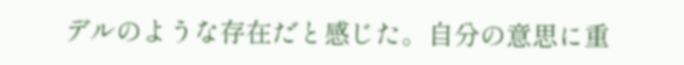デルのような存在だと感じた。自分の意思に重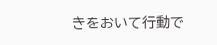きをおいて行動で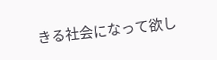きる社会になって欲し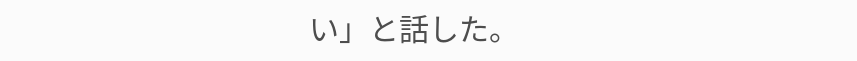い」と話した。